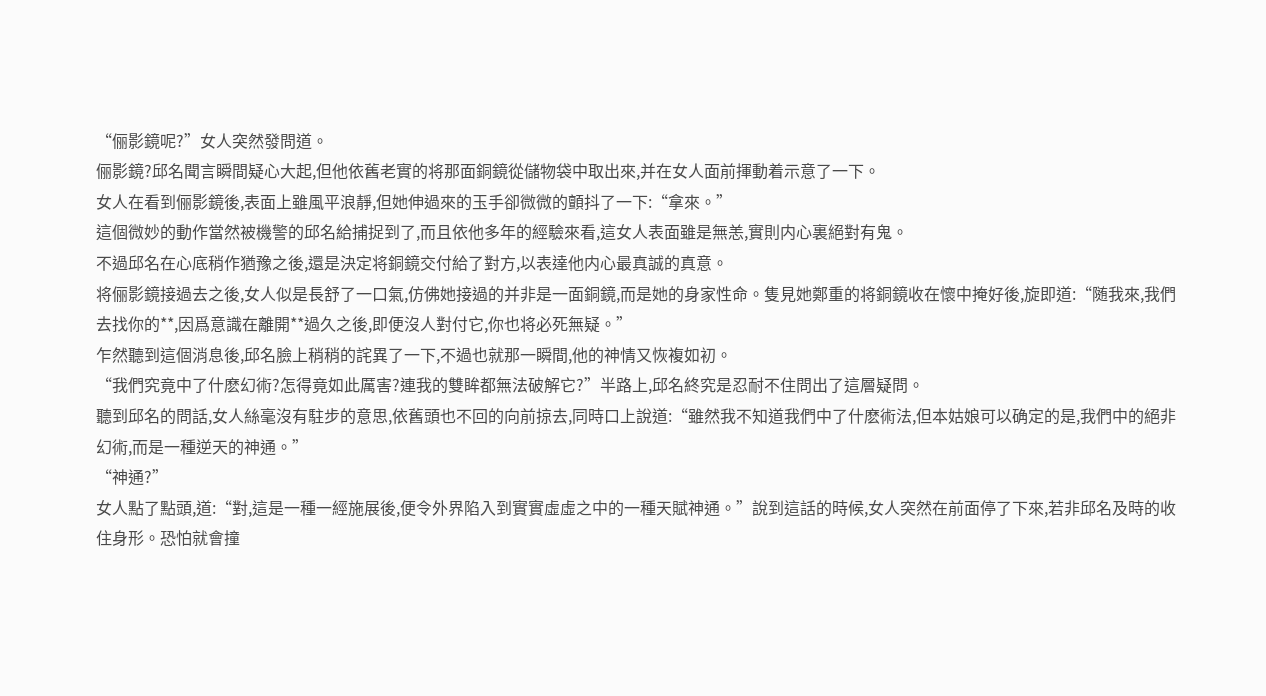“俪影鏡呢?”女人突然發問道。
俪影鏡?邱名聞言瞬間疑心大起,但他依舊老實的将那面銅鏡從儲物袋中取出來,并在女人面前揮動着示意了一下。
女人在看到俪影鏡後,表面上雖風平浪靜,但她伸過來的玉手卻微微的顫抖了一下:“拿來。”
這個微妙的動作當然被機警的邱名給捕捉到了,而且依他多年的經驗來看,這女人表面雖是無恙,實則内心裏絕對有鬼。
不過邱名在心底稍作猶豫之後,還是決定将銅鏡交付給了對方,以表達他内心最真誠的真意。
将俪影鏡接過去之後,女人似是長舒了一口氣,仿佛她接過的并非是一面銅鏡,而是她的身家性命。隻見她鄭重的将銅鏡收在懷中掩好後,旋即道:“随我來,我們去找你的**,因爲意識在離開**過久之後,即便沒人對付它,你也将必死無疑。”
乍然聽到這個消息後,邱名臉上稍稍的詫異了一下,不過也就那一瞬間,他的神情又恢複如初。
“我們究竟中了什麽幻術?怎得竟如此厲害?連我的雙眸都無法破解它?”半路上,邱名終究是忍耐不住問出了這層疑問。
聽到邱名的問話,女人絲毫沒有駐步的意思,依舊頭也不回的向前掠去,同時口上說道:“雖然我不知道我們中了什麽術法,但本姑娘可以确定的是,我們中的絕非幻術,而是一種逆天的神通。”
“神通?”
女人點了點頭,道:“對,這是一種一經施展後,便令外界陷入到實實虛虛之中的一種天賦神通。”說到這話的時候,女人突然在前面停了下來,若非邱名及時的收住身形。恐怕就會撞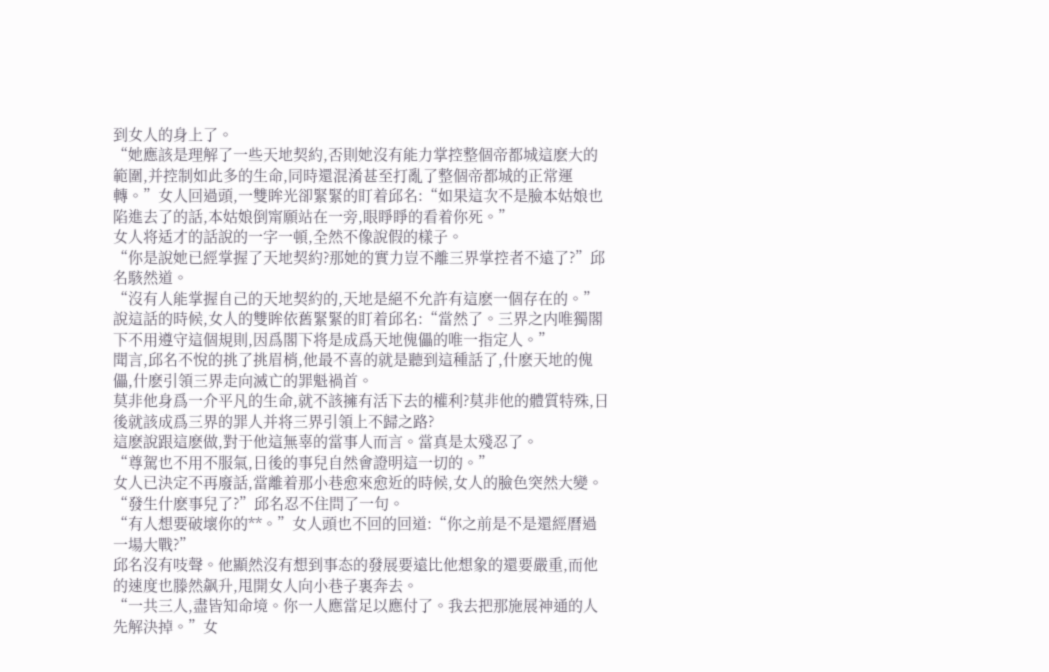到女人的身上了。
“她應該是理解了一些天地契約,否則她沒有能力掌控整個帝都城這麽大的範圍,并控制如此多的生命,同時還混淆甚至打亂了整個帝都城的正常運轉。”女人回過頭,一雙眸光卻緊緊的盯着邱名:“如果這次不是臉本姑娘也陷進去了的話,本姑娘倒甯願站在一旁,眼睜睜的看着你死。”
女人将适才的話說的一字一頓,全然不像說假的樣子。
“你是說她已經掌握了天地契約?那她的實力豈不離三界掌控者不遠了?”邱名駭然道。
“沒有人能掌握自己的天地契約的,天地是絕不允許有這麽一個存在的。”說這話的時候,女人的雙眸依舊緊緊的盯着邱名:“當然了。三界之内唯獨閣下不用遵守這個規則,因爲閣下将是成爲天地傀儡的唯一指定人。”
聞言,邱名不悅的挑了挑眉梢,他最不喜的就是聽到這種話了,什麽天地的傀儡,什麽引領三界走向滅亡的罪魁禍首。
莫非他身爲一介平凡的生命,就不該擁有活下去的權利?莫非他的體質特殊,日後就該成爲三界的罪人并将三界引領上不歸之路?
這麽說跟這麽做,對于他這無辜的當事人而言。當真是太殘忍了。
“尊駕也不用不服氣,日後的事兒自然會證明這一切的。”
女人已決定不再廢話,當離着那小巷愈來愈近的時候,女人的臉色突然大變。
“發生什麽事兒了?”邱名忍不住問了一句。
“有人想要破壞你的**。”女人頭也不回的回道:“你之前是不是還經曆過一場大戰?”
邱名沒有吱聲。他顯然沒有想到事态的發展要遠比他想象的還要嚴重,而他的速度也滕然飙升,甩開女人向小巷子裏奔去。
“一共三人,盡皆知命境。你一人應當足以應付了。我去把那施展神通的人先解決掉。”女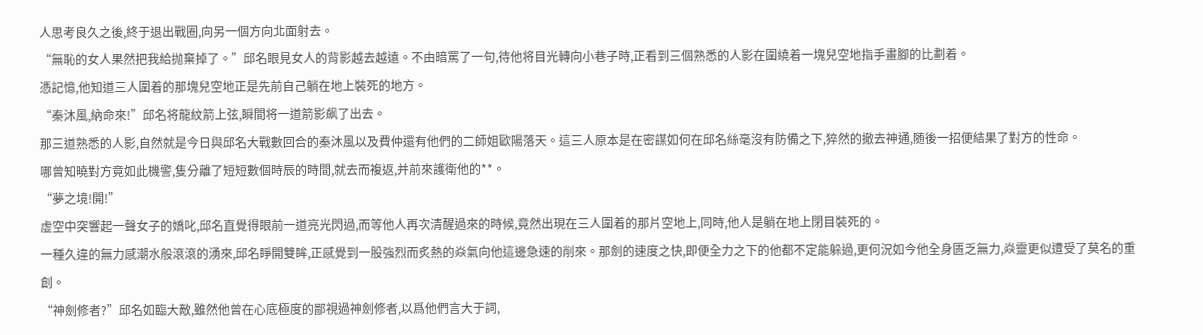人思考良久之後,終于退出戰圈,向另一個方向北面射去。
“無恥的女人果然把我給抛棄掉了。”邱名眼見女人的背影越去越遠。不由暗罵了一句,待他将目光轉向小巷子時,正看到三個熟悉的人影在圍繞着一塊兒空地指手畫腳的比劃着。
憑記憶,他知道三人圍着的那塊兒空地正是先前自己躺在地上裝死的地方。
“秦沐風,納命來!”邱名将龍紋箭上弦,瞬間将一道箭影飙了出去。
那三道熟悉的人影,自然就是今日與邱名大戰數回合的秦沐風以及費仲還有他們的二師姐歐陽落天。這三人原本是在密謀如何在邱名絲毫沒有防備之下,猝然的撤去神通,随後一招便結果了對方的性命。
哪曾知曉對方竟如此機警,隻分離了短短數個時辰的時間,就去而複返,并前來護衛他的**。
“夢之境!開!”
虛空中突響起一聲女子的嬌叱,邱名直覺得眼前一道亮光閃過,而等他人再次清醒過來的時候,竟然出現在三人圍着的那片空地上,同時,他人是躺在地上閉目裝死的。
一種久違的無力感潮水般滾滾的湧來,邱名睜開雙眸,正感覺到一股強烈而炙熱的焱氣向他這邊急速的削來。那劍的速度之快,即便全力之下的他都不定能躲過,更何況如今他全身匮乏無力,焱靈更似遭受了莫名的重創。
“神劍修者?”邱名如臨大敵,雖然他曾在心底極度的鄙視過神劍修者,以爲他們言大于詞,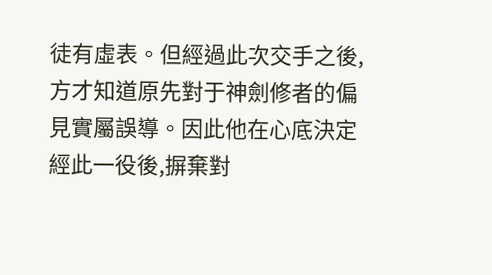徒有虛表。但經過此次交手之後,方才知道原先對于神劍修者的偏見實屬誤導。因此他在心底決定經此一役後,摒棄對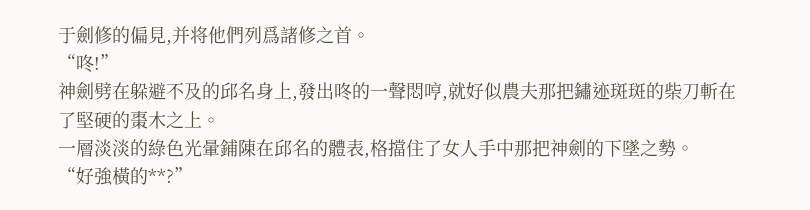于劍修的偏見,并将他們列爲諸修之首。
“咚!”
神劍劈在躲避不及的邱名身上,發出咚的一聲悶哼,就好似農夫那把鏽迹斑斑的柴刀斬在了堅硬的棗木之上。
一層淡淡的綠色光暈鋪陳在邱名的體表,格擋住了女人手中那把神劍的下墜之勢。
“好強橫的**?”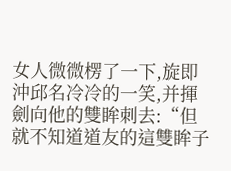女人微微楞了一下,旋即沖邱名冷冷的一笑,并揮劍向他的雙眸刺去:“但就不知道道友的這雙眸子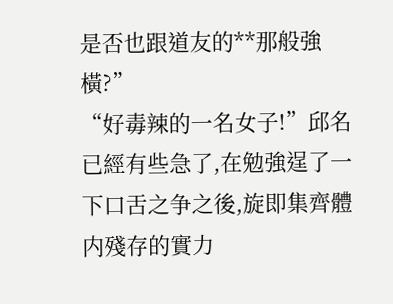是否也跟道友的**那般強橫?”
“好毒辣的一名女子!”邱名已經有些急了,在勉強逞了一下口舌之争之後,旋即集齊體内殘存的實力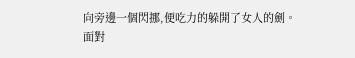向旁邊一個閃挪,便吃力的躲開了女人的劍。
面對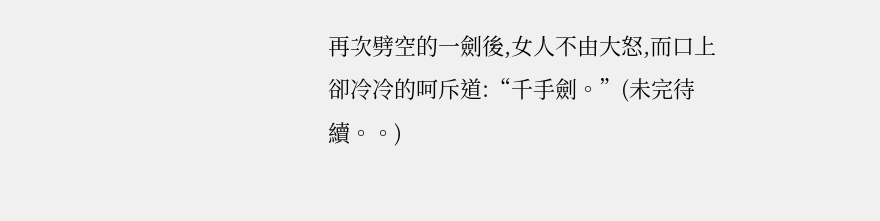再次劈空的一劍後,女人不由大怒,而口上卻冷冷的呵斥道:“千手劍。”(未完待續。。)